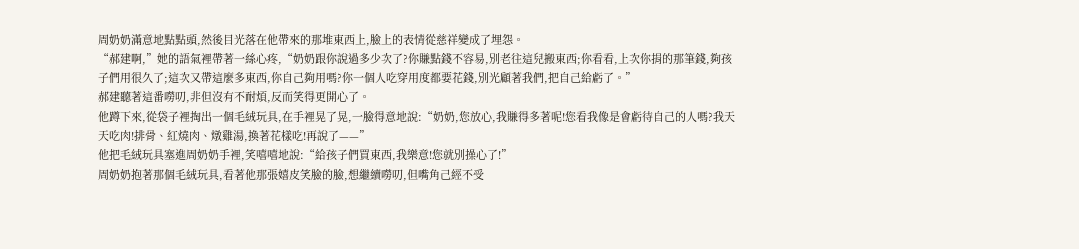周奶奶滿意地點點頭,然後目光落在他帶來的那堆東西上,臉上的表情從慈祥變成了埋怨。
“郝建啊,”她的語氣裡帶著一絲心疼,“奶奶跟你說過多少次了?你賺點錢不容易,別老往這兒搬東西;你看看,上次你捐的那筆錢,夠孩子們用很久了;這次又帶這麼多東西,你自己夠用嗎?你一個人吃穿用度都要花錢,別光顧著我們,把自己給虧了。”
郝建聽著這番嘮叨,非但沒有不耐煩,反而笑得更開心了。
他蹲下來,從袋子裡掏出一個毛絨玩具,在手裡晃了晃,一臉得意地說:“奶奶,您放心,我賺得多著呢!您看我像是會虧待自己的人嗎?我天天吃肉!排骨、紅燒肉、燉雞湯,換著花樣吃!再說了——”
他把毛絨玩具塞進周奶奶手裡,笑嘻嘻地說:“給孩子們買東西,我樂意!您就別操心了!”
周奶奶抱著那個毛絨玩具,看著他那張嬉皮笑臉的臉,想繼續嘮叨,但嘴角己經不受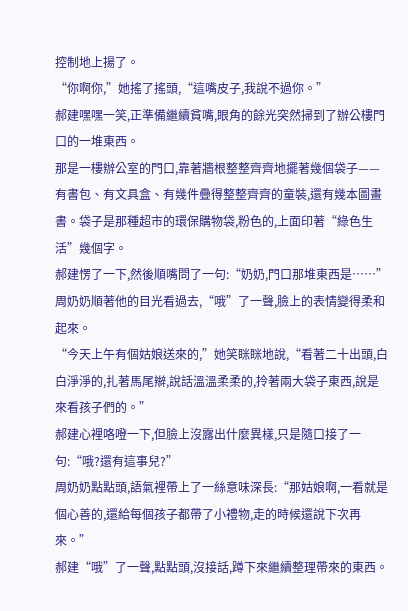控制地上揚了。
“你啊你,”她搖了搖頭,“這嘴皮子,我說不過你。”
郝建嘿嘿一笑,正準備繼續貧嘴,眼角的餘光突然掃到了辦公樓門口的一堆東西。
那是一樓辦公室的門口,靠著牆根整整齊齊地擺著幾個袋子——有書包、有文具盒、有幾件疊得整整齊齊的童裝,還有幾本圖畫書。袋子是那種超市的環保購物袋,粉色的,上面印著“綠色生活”幾個字。
郝建愣了一下,然後順嘴問了一句:“奶奶,門口那堆東西是……”
周奶奶順著他的目光看過去,“哦”了一聲,臉上的表情變得柔和起來。
“今天上午有個姑娘送來的,”她笑眯眯地說,“看著二十出頭,白白淨淨的,扎著馬尾辮,說話溫溫柔柔的,拎著兩大袋子東西,說是來看孩子們的。”
郝建心裡咯噔一下,但臉上沒露出什麼異樣,只是隨口接了一句:“哦?還有這事兒?”
周奶奶點點頭,語氣裡帶上了一絲意味深長:“那姑娘啊,一看就是個心善的,還給每個孩子都帶了小禮物,走的時候還說下次再來。”
郝建“哦”了一聲,點點頭,沒接話,蹲下來繼續整理帶來的東西。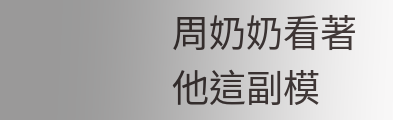周奶奶看著他這副模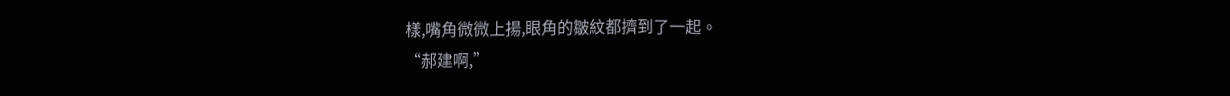樣,嘴角微微上揚,眼角的皺紋都擠到了一起。
“郝建啊,”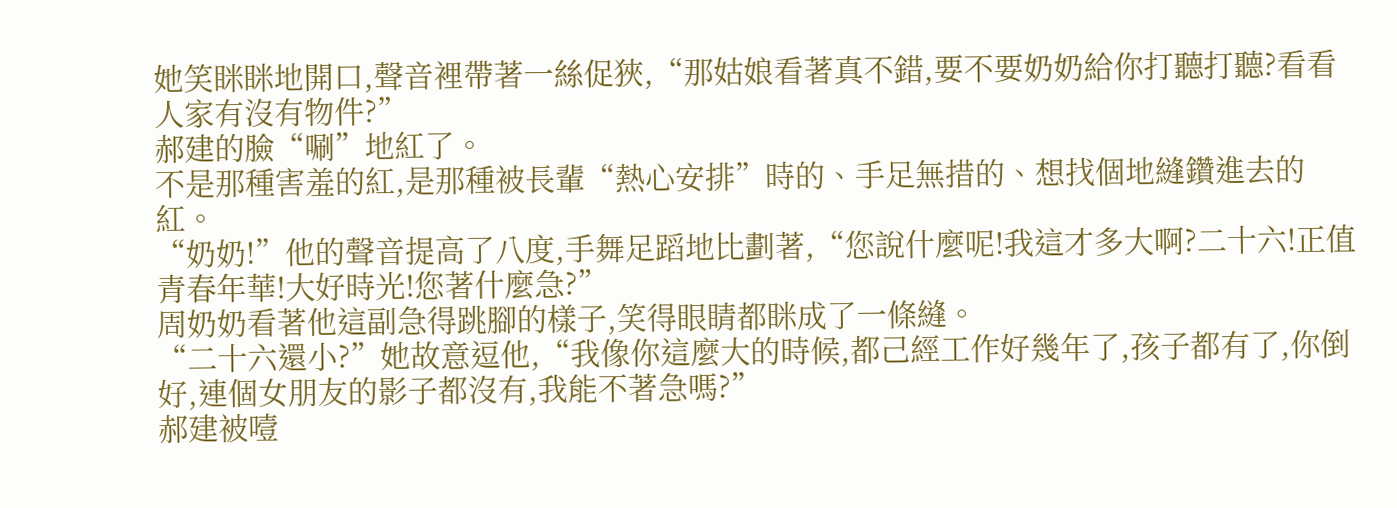她笑眯眯地開口,聲音裡帶著一絲促狹,“那姑娘看著真不錯,要不要奶奶給你打聽打聽?看看人家有沒有物件?”
郝建的臉“唰”地紅了。
不是那種害羞的紅,是那種被長輩“熱心安排”時的、手足無措的、想找個地縫鑽進去的紅。
“奶奶!”他的聲音提高了八度,手舞足蹈地比劃著,“您說什麼呢!我這才多大啊?二十六!正值青春年華!大好時光!您著什麼急?”
周奶奶看著他這副急得跳腳的樣子,笑得眼睛都眯成了一條縫。
“二十六還小?”她故意逗他,“我像你這麼大的時候,都己經工作好幾年了,孩子都有了,你倒好,連個女朋友的影子都沒有,我能不著急嗎?”
郝建被噎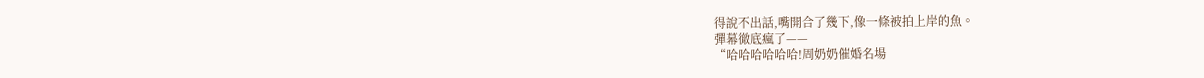得說不出話,嘴開合了幾下,像一條被拍上岸的魚。
彈幕徹底瘋了——
“哈哈哈哈哈哈!周奶奶催婚名場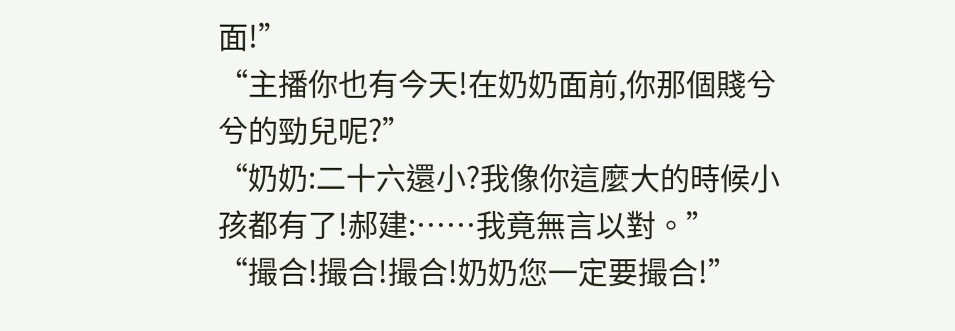面!”
“主播你也有今天!在奶奶面前,你那個賤兮兮的勁兒呢?”
“奶奶:二十六還小?我像你這麼大的時候小孩都有了!郝建:……我竟無言以對。”
“撮合!撮合!撮合!奶奶您一定要撮合!”